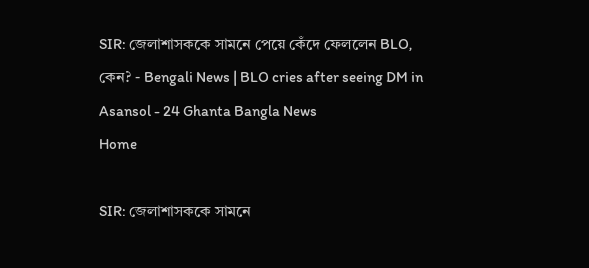SIR: জেলাশাসককে সামনে পেয়ে কেঁদে ফেললেন BLO, কেন? - Bengali News | BLO cries after seeing DM in Asansol - 24 Ghanta Bangla News
Home

SIR: জেলাশাসককে সামনে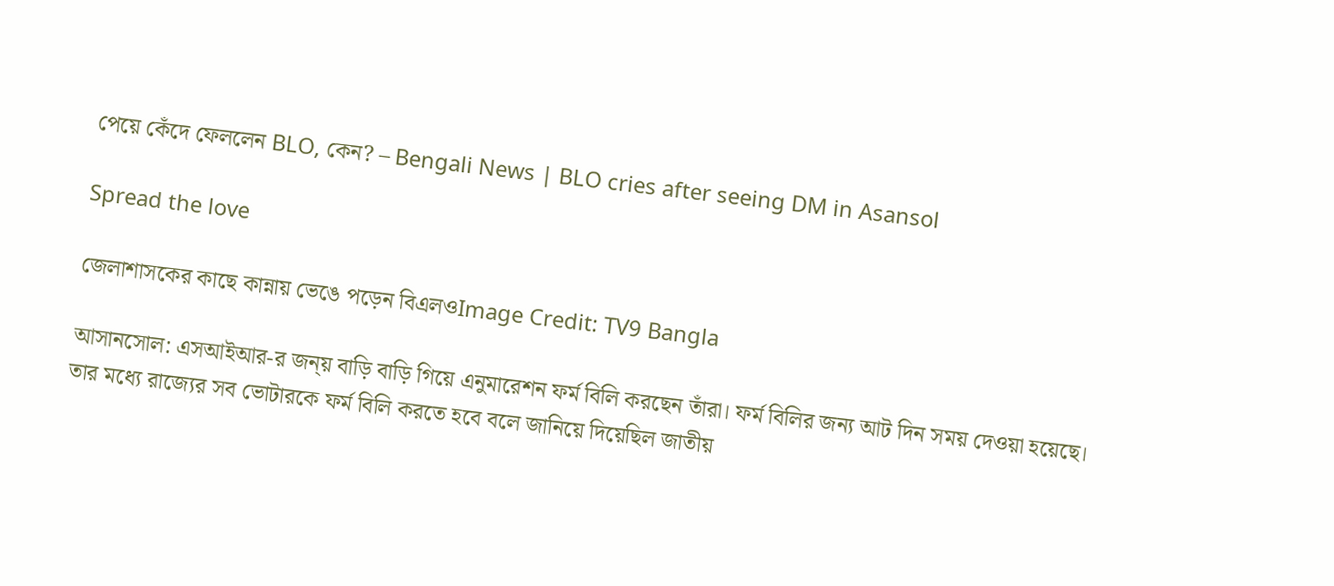পেয়ে কেঁদে ফেললেন BLO, কেন? – Bengali News | BLO cries after seeing DM in Asansol

Spread the love

জেলাশাসকের কাছে কান্নায় ভেঙে পড়েন বিএলওImage Credit: TV9 Bangla

আসানসোল: এসআইআর-র জন্য় বাড়ি বাড়ি গিয়ে এনুমারেশন ফর্ম বিলি করছেন তাঁরা। ফর্ম বিলির জন্য আট দিন সময় দেওয়া হয়েছে। তার মধ্যে রাজ্যের সব ভোটারকে ফর্ম বিলি করতে হবে বলে জানিয়ে দিয়েছিল জাতীয়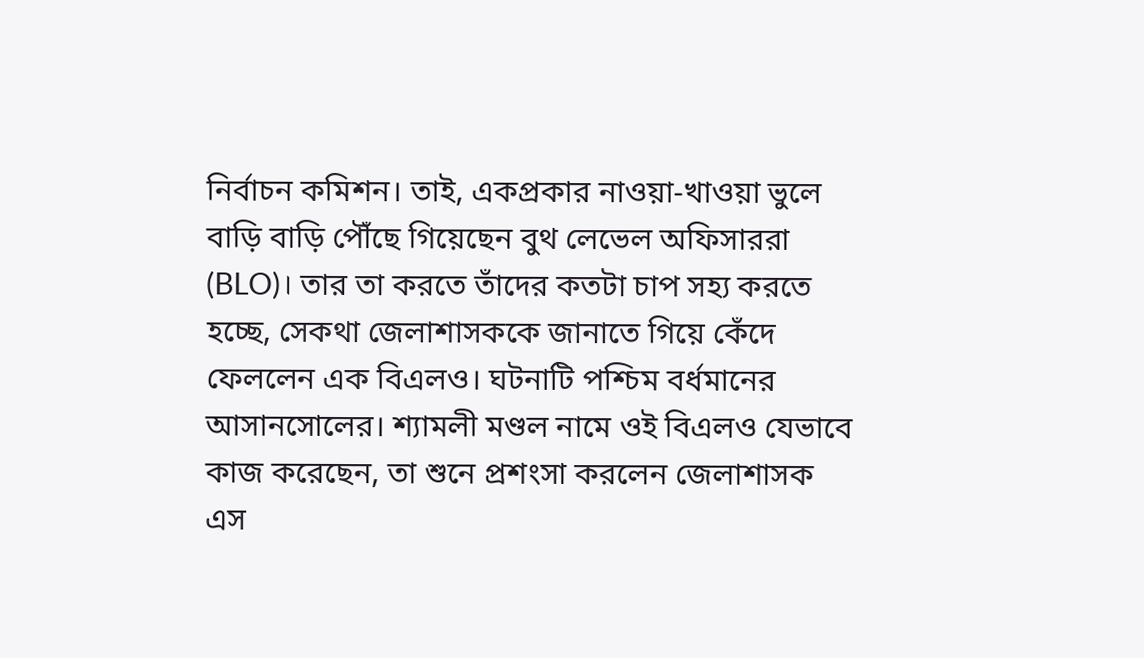নির্বাচন কমিশন। তাই, একপ্রকার নাওয়া-খাওয়া ভুলে বাড়ি বাড়ি পৌঁছে গিয়েছেন বুথ লেভেল অফিসাররা (BLO)। তার তা করতে তাঁদের কতটা চাপ সহ্য করতে হচ্ছে, সেকথা জেলাশাসককে জানাতে গিয়ে কেঁদে ফেললেন এক বিএলও। ঘটনাটি পশ্চিম বর্ধমানের আসানসোলের। শ্যামলী মণ্ডল নামে ওই বিএলও যেভাবে কাজ করেছেন, তা শুনে প্রশংসা করলেন জেলাশাসক এস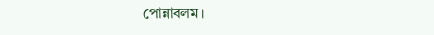পোন্নাবলম।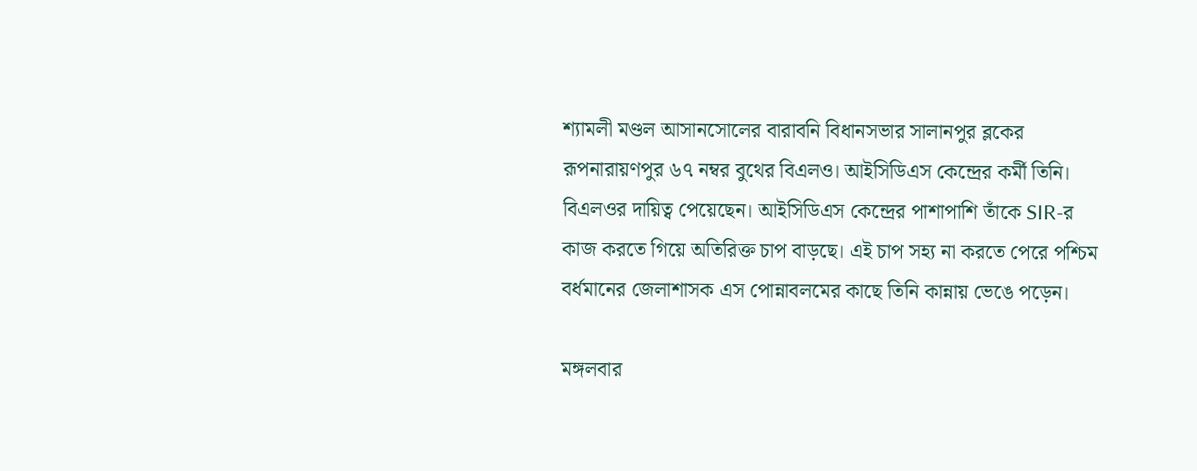শ্যামলী মণ্ডল আসানসোলের বারাবনি বিধানসভার সালানপুর ব্লকের রূপনারায়ণপুর ৬৭ নম্বর বুথের বিএলও। আইসিডিএস কেন্দ্রের কর্মী তিনি। বিএলওর দায়িত্ব পেয়েছেন। আইসিডিএস কেন্দ্রের পাশাপাশি তাঁকে SIR-র কাজ করতে গিয়ে অতিরিক্ত চাপ বাড়ছে। এই চাপ সহ্য না করতে পেরে পশ্চিম বর্ধমানের জেলাশাসক এস পোন্নাবলমের কাছে তিনি কান্নায় ভেঙে পড়েন।

মঙ্গলবার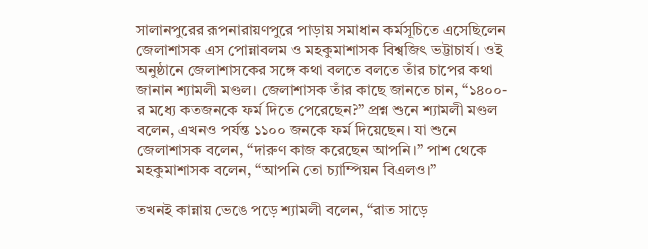সালানপুরের রূপনারায়ণপুরে পাড়ায় সমাধান কর্মসূচিতে এসেছিলেন জেলাশাসক এস পোন্নাবলম ও মহকুমাশাসক বিশ্বজিৎ ভট্টাচার্য। ওই অনুষ্ঠানে জেলাশাসকের সঙ্গে কথা বলতে বলতে তাঁর চাপের কথা জানান শ্যামলী মণ্ডল। জেলাশাসক তাঁর কাছে জানতে চান, “১৪০০-র মধ্যে কতজনকে ফর্ম দিতে পেরেছেন?” প্রশ্ন শুনে শ্যামলী মণ্ডল বলেন, এখনও পর্যন্ত ১১০০ জনকে ফর্ম দিয়েছেন। যা শুনে জেলাশাসক বলেন, “দারুণ কাজ করেছেন আপনি।” পাশ থেকে মহকুমাশাসক বলেন, “আপনি তো চ্যাম্পিয়ন বিএলও।”

তখনই কান্নায় ভেঙে পড়ে শ্যামলী বলেন, “রাত সাড়ে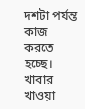দশটা পর্যন্ত কাজ করতে হচ্ছে। খাবার খাওয়া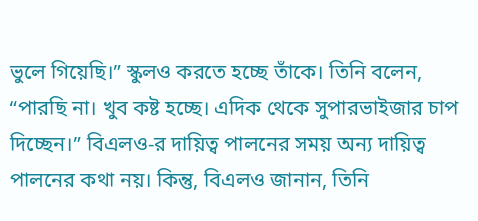ভুলে গিয়েছি।” স্কুলও করতে হচ্ছে তাঁকে। তিনি বলেন, “পারছি না। খুব কষ্ট হচ্ছে। এদিক থেকে সুপারভাইজার চাপ দিচ্ছেন।” বিএলও-র দায়িত্ব পালনের সময় অন্য দায়িত্ব পালনের কথা নয়। কিন্তু, বিএলও জানান, তিনি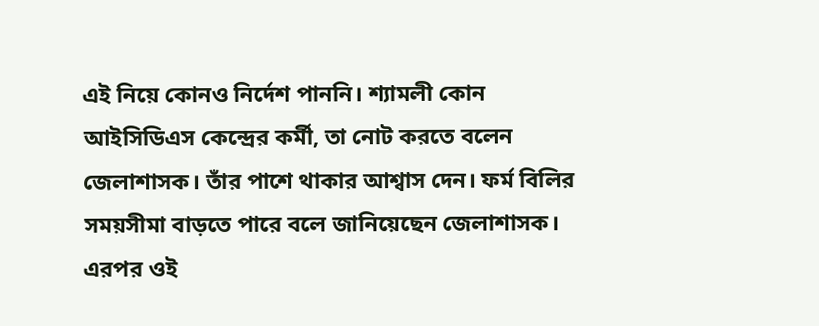এই নিয়ে কোনও নির্দেশ পাননি। শ্যামলী কোন আইসিডিএস কেন্দ্রের কর্মী, তা নোট করতে বলেন জেলাশাসক। তাঁর পাশে থাকার আশ্বাস দেন। ফর্ম বিলির সময়সীমা বাড়তে পারে বলে জানিয়েছেন জেলাশাসক। এরপর ওই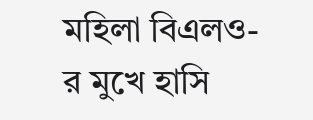মহিলা বিএলও-র মুখে হাসি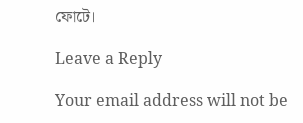ফোটে।

Leave a Reply

Your email address will not be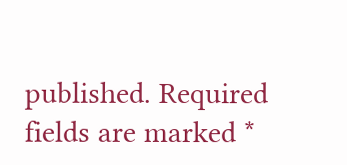published. Required fields are marked *